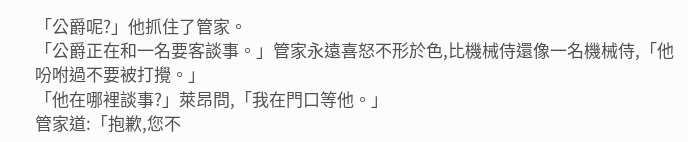「公爵呢?」他抓住了管家。
「公爵正在和一名要客談事。」管家永遠喜怒不形於色,比機械侍還像一名機械侍,「他吩咐過不要被打攪。」
「他在哪裡談事?」萊昂問,「我在門口等他。」
管家道:「抱歉,您不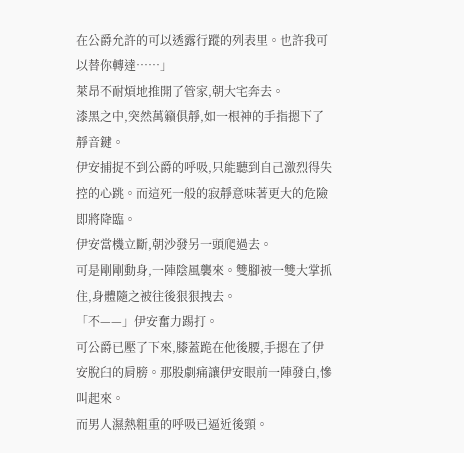在公爵允許的可以透露行蹤的列表里。也許我可以替你轉達……」
萊昂不耐煩地推開了管家,朝大宅奔去。
漆黑之中,突然萬籟俱靜,如一根神的手指摁下了靜音鍵。
伊安捕捉不到公爵的呼吸,只能聽到自己激烈得失控的心跳。而這死一般的寂靜意味著更大的危險即將降臨。
伊安當機立斷,朝沙發另一頭爬過去。
可是剛剛動身,一陣陰風襲來。雙腳被一雙大掌抓住,身體隨之被往後狠狠拽去。
「不——」伊安奮力踢打。
可公爵已壓了下來,膝蓋跪在他後腰,手摁在了伊安脫臼的肩膀。那股劇痛讓伊安眼前一陣發白,慘叫起來。
而男人濕熱粗重的呼吸已逼近後頸。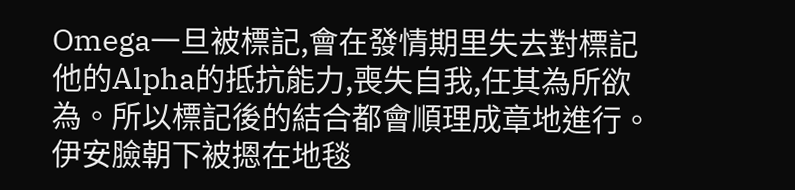Omega一旦被標記,會在發情期里失去對標記他的Alpha的抵抗能力,喪失自我,任其為所欲為。所以標記後的結合都會順理成章地進行。
伊安臉朝下被摁在地毯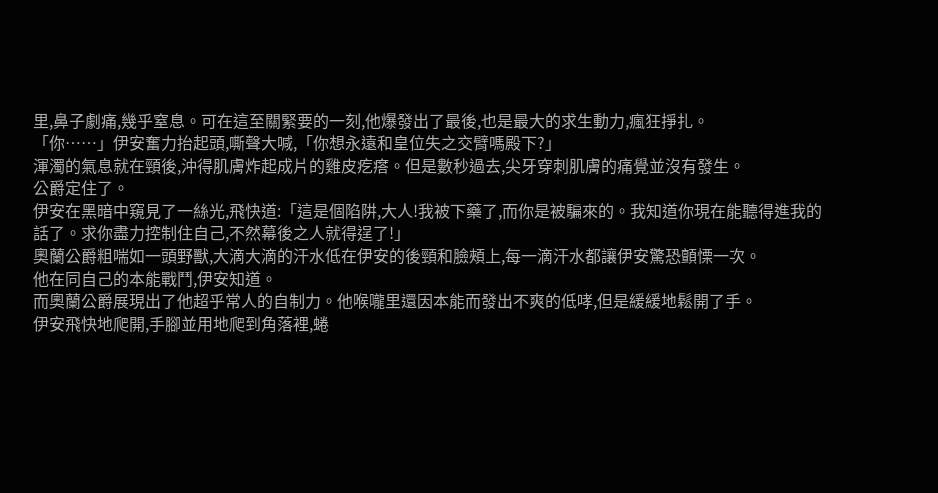里,鼻子劇痛,幾乎窒息。可在這至關緊要的一刻,他爆發出了最後,也是最大的求生動力,瘋狂掙扎。
「你……」伊安奮力抬起頭,嘶聲大喊,「你想永遠和皇位失之交臂嗎殿下?」
渾濁的氣息就在頸後,沖得肌膚炸起成片的雞皮疙瘩。但是數秒過去,尖牙穿刺肌膚的痛覺並沒有發生。
公爵定住了。
伊安在黑暗中窺見了一絲光,飛快道:「這是個陷阱,大人!我被下藥了,而你是被騙來的。我知道你現在能聽得進我的話了。求你盡力控制住自己,不然幕後之人就得逞了!」
奧蘭公爵粗喘如一頭野獸,大滴大滴的汗水低在伊安的後頸和臉頰上,每一滴汗水都讓伊安驚恐顫慄一次。
他在同自己的本能戰鬥,伊安知道。
而奧蘭公爵展現出了他超乎常人的自制力。他喉嚨里還因本能而發出不爽的低哮,但是緩緩地鬆開了手。
伊安飛快地爬開,手腳並用地爬到角落裡,蜷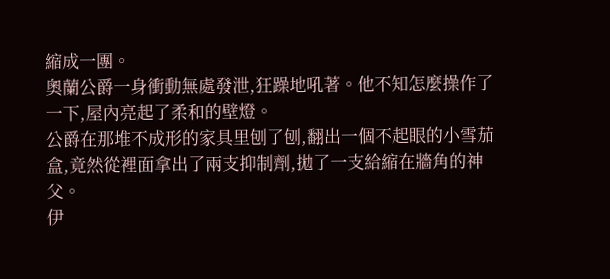縮成一團。
奧蘭公爵一身衝動無處發泄,狂躁地吼著。他不知怎麼操作了一下,屋內亮起了柔和的壁燈。
公爵在那堆不成形的家具里刨了刨,翻出一個不起眼的小雪茄盒,竟然從裡面拿出了兩支抑制劑,拋了一支給縮在牆角的神父。
伊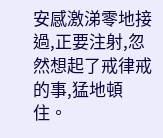安感激涕零地接過,正要注射,忽然想起了戒律戒的事,猛地頓住。